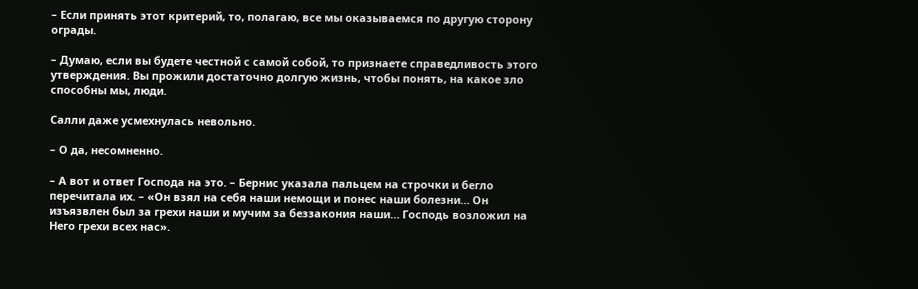– Если принять этот критерий, то, полагаю, все мы оказываемся по другую сторону ограды.

– Думаю, если вы будете честной с самой собой, то признаете справедливость этого утверждения. Вы прожили достаточно долгую жизнь, чтобы понять, на какое зло способны мы, люди.

Салли даже усмехнулась невольно.

– О да, несомненно.

– А вот и ответ Господа на это. – Бернис указала пальцем на строчки и бегло перечитала их. – «Он взял на себя наши немощи и понес наши болезни… Он изъязвлен был за грехи наши и мучим за беззакония наши… Господь возложил на Него грехи всех нас».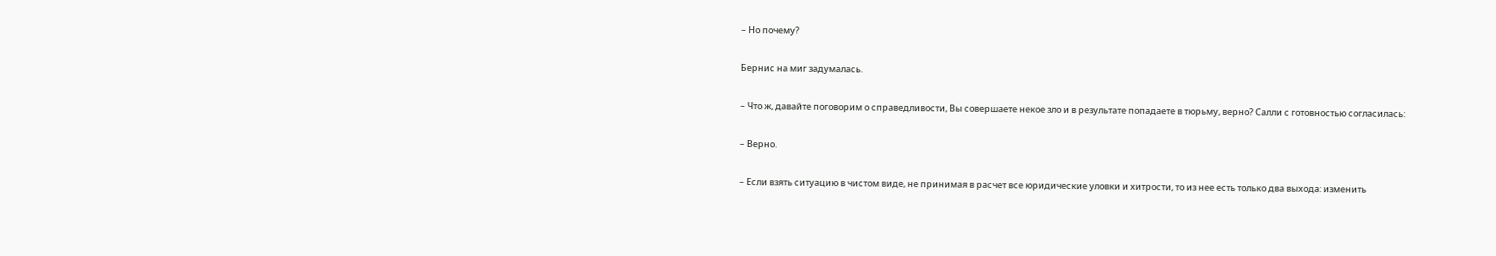– Но почему?

Бернис на миг задумалась.

– Что ж, давайте поговорим о справедливости, Вы совершаете некое зло и в результате попадаете в тюрьму, верно? Салли с готовностью согласилась:

– Верно.

– Если взять ситуацию в чистом виде, не принимая в расчет все юридические уловки и хитрости, то из нее есть только два выхода: изменить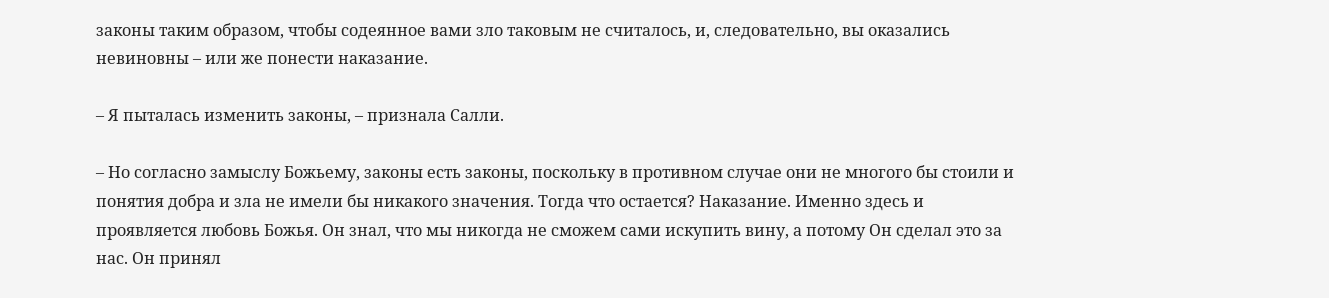законы таким образом, чтобы содеянное вами зло таковым не считалось, и, следовательно, вы оказались невиновны – или же понести наказание.

– Я пыталась изменить законы, – признала Салли.

– Но согласно замыслу Божьему, законы есть законы, поскольку в противном случае они не многого бы стоили и понятия добра и зла не имели бы никакого значения. Тогда что остается? Наказание. Именно здесь и проявляется любовь Божья. Он знал, что мы никогда не сможем сами искупить вину, а потому Он сделал это за нас. Он принял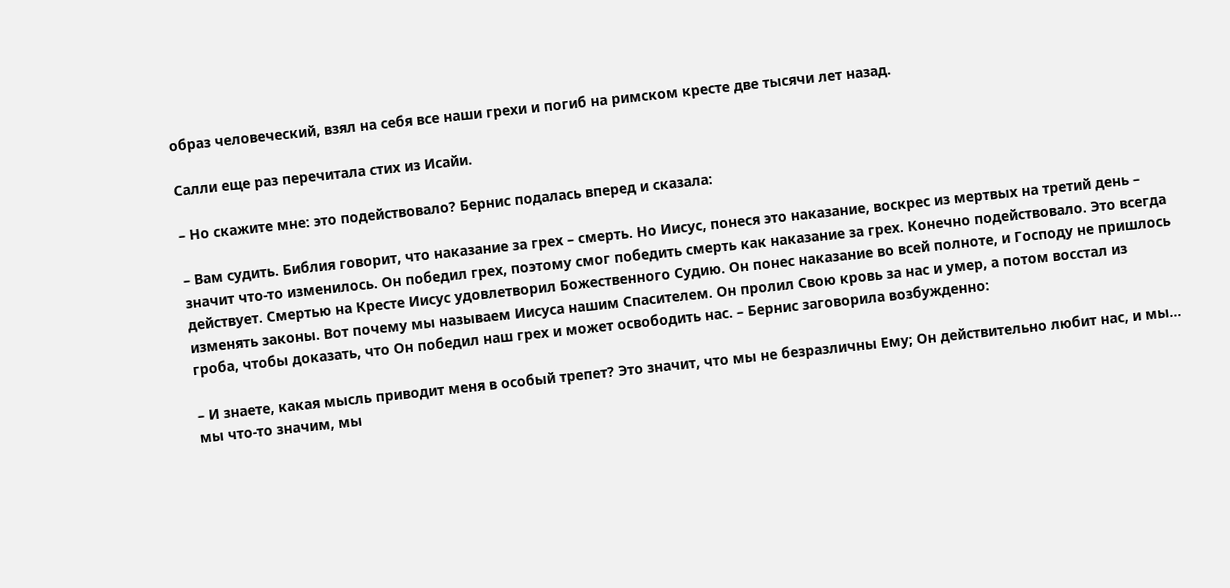образ человеческий, взял на себя все наши грехи и погиб на римском кресте две тысячи лет назад.

Салли еще раз перечитала стих из Исайи.

– Но скажите мне: это подействовало? Бернис подалась вперед и сказала:

– Вам судить. Библия говорит, что наказание за грех – смерть. Но Иисус, понеся это наказание, воскрес из мертвых на третий день – значит что-то изменилось. Он победил грех, поэтому смог победить смерть как наказание за грех. Конечно подействовало. Это всегда действует. Смертью на Кресте Иисус удовлетворил Божественного Судию. Он понес наказание во всей полноте, и Господу не пришлось изменять законы. Вот почему мы называем Иисуса нашим Спасителем. Он пролил Свою кровь за нас и умер, а потом восстал из гроба, чтобы доказать, что Он победил наш грех и может освободить нас. – Бернис заговорила возбужденно:

– И знаете, какая мысль приводит меня в особый трепет? Это значит, что мы не безразличны Ему; Он действительно любит нас, и мы… мы что-то значим, мы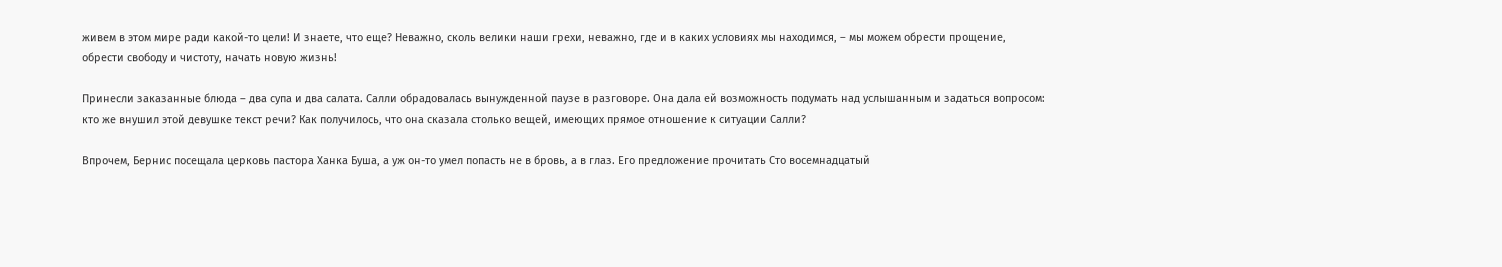живем в этом мире ради какой-то цели! И знаете, что еще? Неважно, сколь велики наши грехи, неважно, где и в каких условиях мы находимся, – мы можем обрести прощение, обрести свободу и чистоту, начать новую жизнь!

Принесли заказанные блюда – два супа и два салата. Салли обрадовалась вынужденной паузе в разговоре. Она дала ей возможность подумать над услышанным и задаться вопросом: кто же внушил этой девушке текст речи? Как получилось, что она сказала столько вещей, имеющих прямое отношение к ситуации Салли?

Впрочем, Бернис посещала церковь пастора Ханка Буша, а уж он-то умел попасть не в бровь, а в глаз. Его предложение прочитать Сто восемнадцатый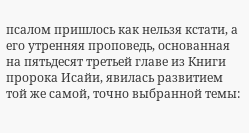псалом пришлось как нельзя кстати, а его утренняя проповедь, основанная на пятьдесят третьей главе из Книги пророка Исайи, явилась развитием той же самой, точно выбранной темы: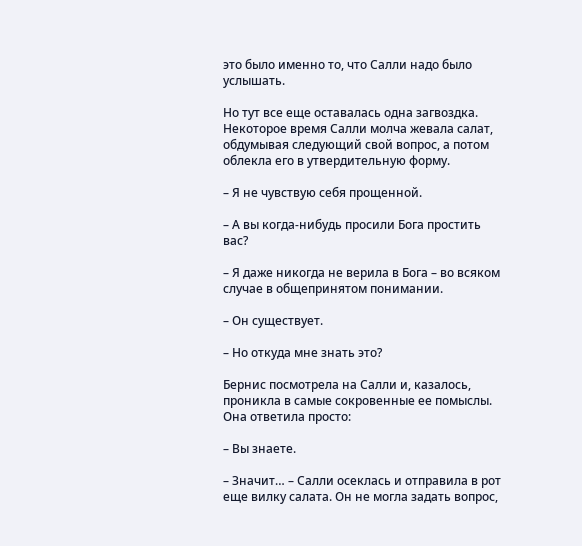это было именно то, что Салли надо было услышать.

Но тут все еще оставалась одна загвоздка. Некоторое время Салли молча жевала салат, обдумывая следующий свой вопрос, а потом облекла его в утвердительную форму.

– Я не чувствую себя прощенной.

– А вы когда-нибудь просили Бога простить вас?

– Я даже никогда не верила в Бога – во всяком случае в общепринятом понимании.

– Он существует.

– Но откуда мне знать это?

Бернис посмотрела на Салли и, казалось, проникла в самые сокровенные ее помыслы. Она ответила просто:

– Вы знаете.

– Значит… – Салли осеклась и отправила в рот еще вилку салата. Он не могла задать вопрос,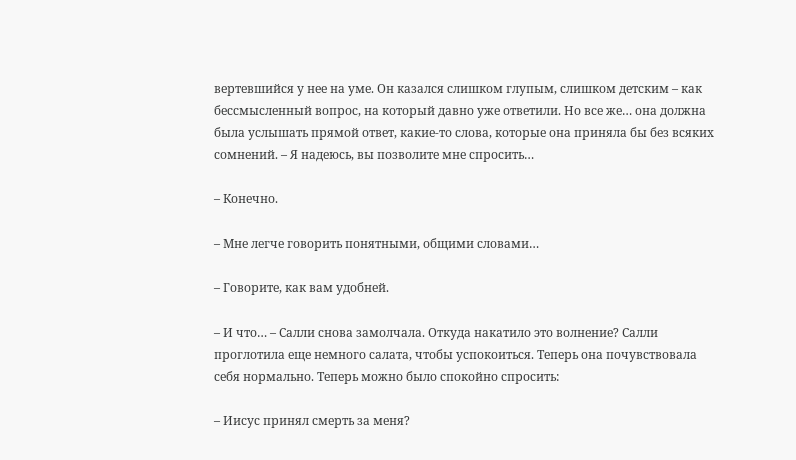вертевшийся у нее на уме. Он казался слишком глупым, слишком детским – как бессмысленный вопрос, на который давно уже ответили. Но все же… она должна была услышать прямой ответ, какие-то слова, которые она приняла бы без всяких сомнений. – Я надеюсь, вы позволите мне спросить…

– Конечно.

– Мне легче говорить понятными, общими словами…

– Говорите, как вам удобней.

– И что… – Салли снова замолчала. Откуда накатило это волнение? Салли проглотила еще немного салата, чтобы успокоиться. Теперь она почувствовала себя нормально. Теперь можно было спокойно спросить:

– Иисус принял смерть за меня?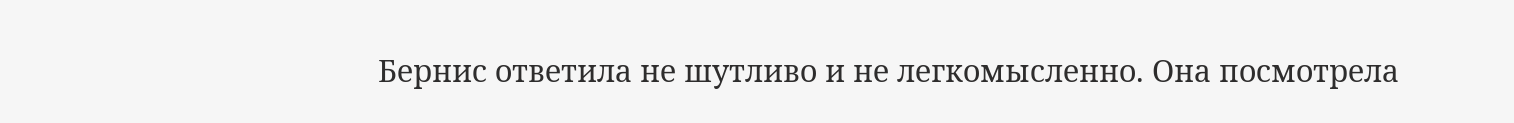Бернис ответила не шутливо и не легкомысленно. Она посмотрела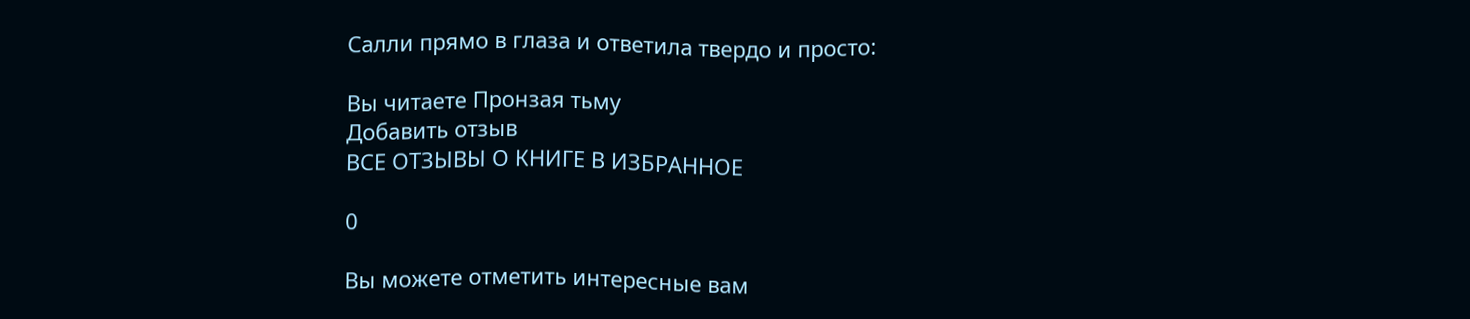Салли прямо в глаза и ответила твердо и просто:

Вы читаете Пронзая тьму
Добавить отзыв
ВСЕ ОТЗЫВЫ О КНИГЕ В ИЗБРАННОЕ

0

Вы можете отметить интересные вам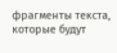фрагменты текста, которые будут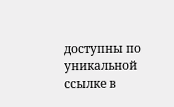доступны по уникальной ссылке в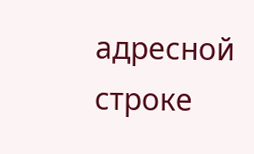адресной строке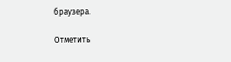браузера.

Отметить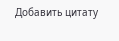Добавить цитату